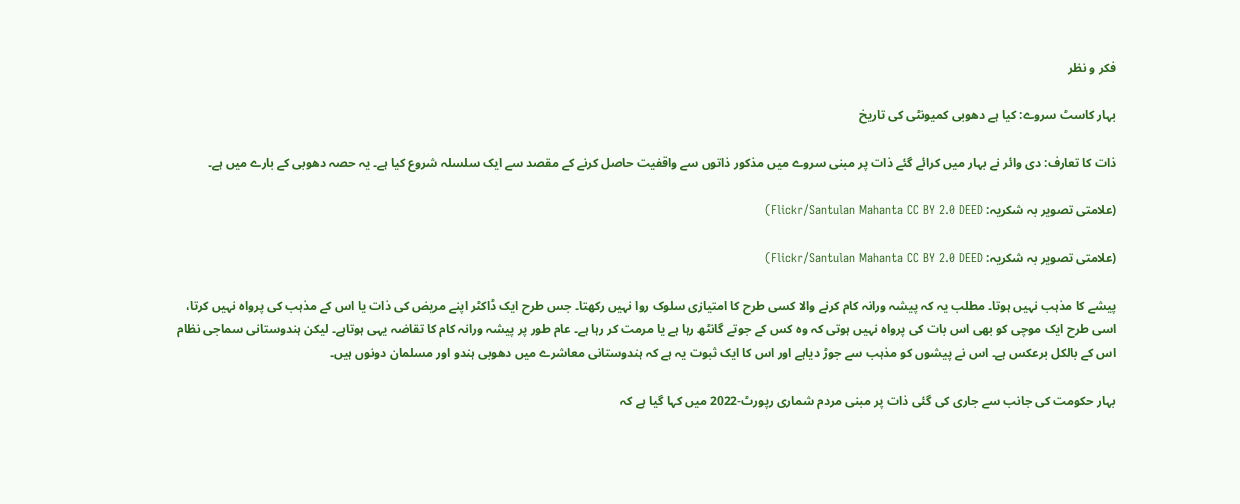فکر و نظر

بہار کاسٹ سروے: کیا ہے دھوبی کمیونٹی کی تاریخ

ذات کا تعارف: دی وائر نے بہار میں کرائے گئے ذات پر مبنی سروے میں مذکور ذاتوں سے واقفیت حاصل کرنے کے مقصد سے ایک سلسلہ شروع کیا ہے۔ یہ حصہ دھوبی کے بارے میں ہے۔

(علامتی تصویر بہ شکریہ: Flickr/Santulan Mahanta CC BY 2.0 DEED)

(علامتی تصویر بہ شکریہ: Flickr/Santulan Mahanta CC BY 2.0 DEED)

پیشے کا مذہب نہیں ہوتا۔ مطلب یہ کہ پیشہ ورانہ کام کرنے والا کسی طرح کا امتیازی سلوک روا نہیں رکھتا۔ جس طرح ایک ڈاکٹر اپنے مریض کی ذات یا اس کے مذہب کی پرواہ نہیں کرتا، اسی طرح ایک موچی کو بھی اس بات کی پرواہ نہیں ہوتی کہ وہ کس کے جوتے گانٹھ رہا ہے یا مرمت کر رہا ہے۔ عام طور پر پیشہ ورانہ کام کا تقاضہ یہی ہوتاہے۔ لیکن ہندوستانی سماجی نظام اس کے بالکل برعکس ہے۔ اس نے پیشوں کو مذہب سے جوڑ دیاہے اور اس کا ایک ثبوت یہ ہے کہ ہندوستانی معاشرے میں دھوبی ہندو اور مسلمان دونوں ہیں۔

بہار حکومت کی جانب سے جاری کی گئی ذات پر مبنی مردم شماری رپورٹ-2022 میں کہا گیا ہے کہ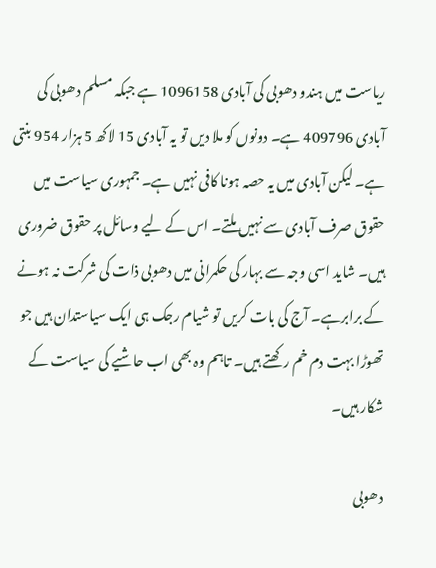ریاست میں ہندو دھوبی کی آبادی 1096158 ہے جبکہ مسلم دھوبی کی آبادی 409796 ہے۔ دونوں کو ملا دیں تو یہ آبادی 15 لاکھ 5 ہزار 954 بنتی ہے۔ لیکن آبادی میں یہ حصہ ہونا کافی نہیں ہے۔ جمہوری سیاست میں حقوق صرف آبادی سے نہیں ملتے۔ اس کے لیے وسائل پر حقوق ضروری ہیں۔ شاید اسی وجہ سے بہار کی حکمرانی میں دھوبی ذات کی شرکت نہ ہونے کے برابرہے۔ آج کی بات کریں تو شیام رجک ہی ایک سیاستدان ہیں جو تھوڑا بہت دم خم رکھتے ہیں۔ تاہم وہ بھی اب حاشیے کی سیاست کے شکار ہیں۔

دھوبی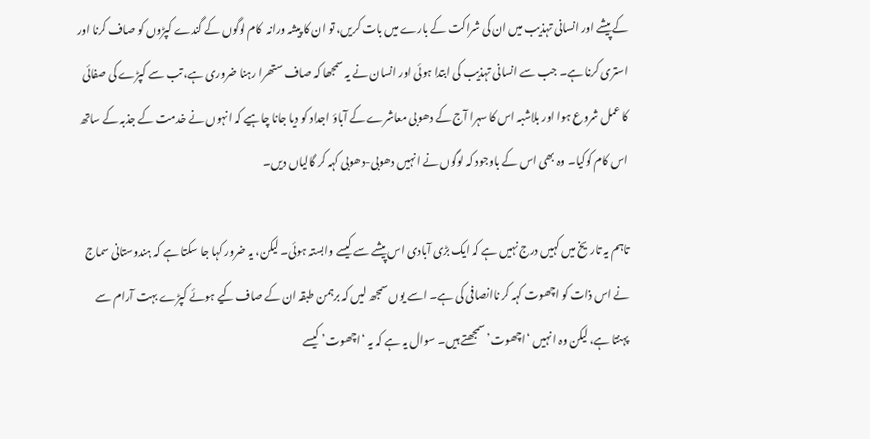کے پیشے اور انسانی تہذیب میں ان کی شراکت کے بارے میں بات کریں، تو ان کا پیشہ ورانہ  کام لوگوں کے گندے کپڑوں کو صاف کرنا اور استری کرنا ہے۔ جب سے انسانی تہذیب کی ابتدا ہوئی اور انسان نے یہ سمجھا کہ صاف ستھرا رہنا ضروری ہے، تب سے کپڑے کی صفائی کا عمل شروع ہوا اور بلاشبہ اس کا سہرا آج کے دھوبی معاشرے کے آباؤ اجداد کو دیا جانا چاہیے کہ انہوں نے خدمت کے جذبہ کے ساتھ اس کام کوکیا۔ وہ بھی اس کے باوجود کہ لوگوں نے انہیں دھوبی-دھوبی کہہ کر گالیاں دیں۔

تاہم یہ تاریخ میں کہیں درج نہیں ہے کہ ایک بڑی آبادی اس پیشے سے کیسے وابستہ ہوئی۔ لیکن، یہ ضرور کہا جا سکتا ہے کہ ہندوستانی سماج نے اس ذات کو اچھوت کہہ کر ناانصافی کی ہے۔ اسے یوں سمجھ لیں کہ برہمن طبقہ ان کے صاف کیے ہوئے کپڑے بہت آرام سے پہنتا ہے، لیکن وہ انہیں ‘اچھوت’ سمجھتے ہیں۔ سوال یہ ہے کہ یہ ‘اچھوت’ کیسے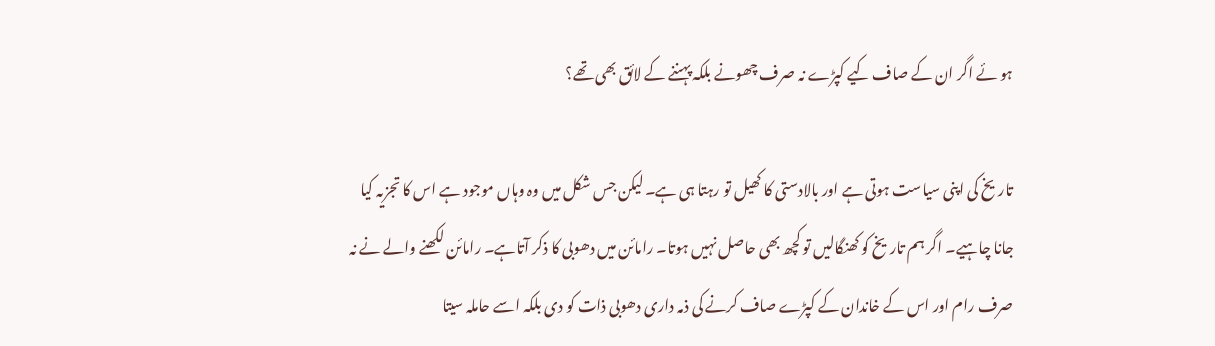ہو ئے اگر ان کے صاف کیے کپڑے نہ صرف چھونے بلکہ پہننے کے لائق بھی تھے؟

تاریخ کی اپنی سیاست ہوتی ہے اور بالادستی کا کھیل تو رہتا ہی ہے۔ لیکن جس شکل میں وہ وہاں موجود ہے اس کا تجزیہ کیا جانا چاہیے۔ اگر ہم تاریخ کو کھنگالیں تو کچھ بھی حاصل نہیں ہوتا۔ رامائن میں دھوبی کا ذکر آتاہے۔ رامائن لکھنے والے نے نہ صرف رام اور اس کے خاندان کے کپڑے صاف کرنے کی ذمہ داری دھوبی ذات کو دی بلکہ اسے حاملہ سیتا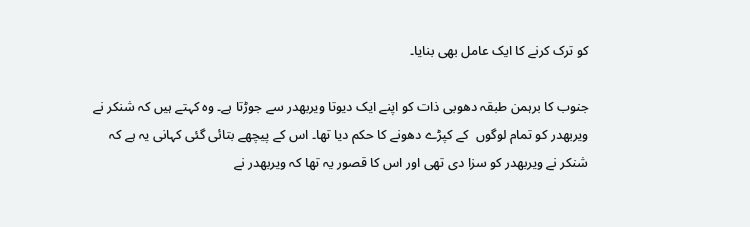کو ترک کرنے کا ایک عامل بھی بنایا۔

جنوب کا برہمن طبقہ دھوبی ذات کو اپنے ایک دیوتا ویربھدر سے جوڑتا ہے۔ وہ کہتے ہیں کہ شنکر نے ویربھدر کو تمام لوگوں  کے کپڑے دھونے کا حکم دیا تھا۔ اس کے پیچھے بتائی گئی کہانی یہ ہے کہ شنکر نے ویربھدر کو سزا دی تھی اور اس کا قصور یہ تھا کہ ویربھدر نے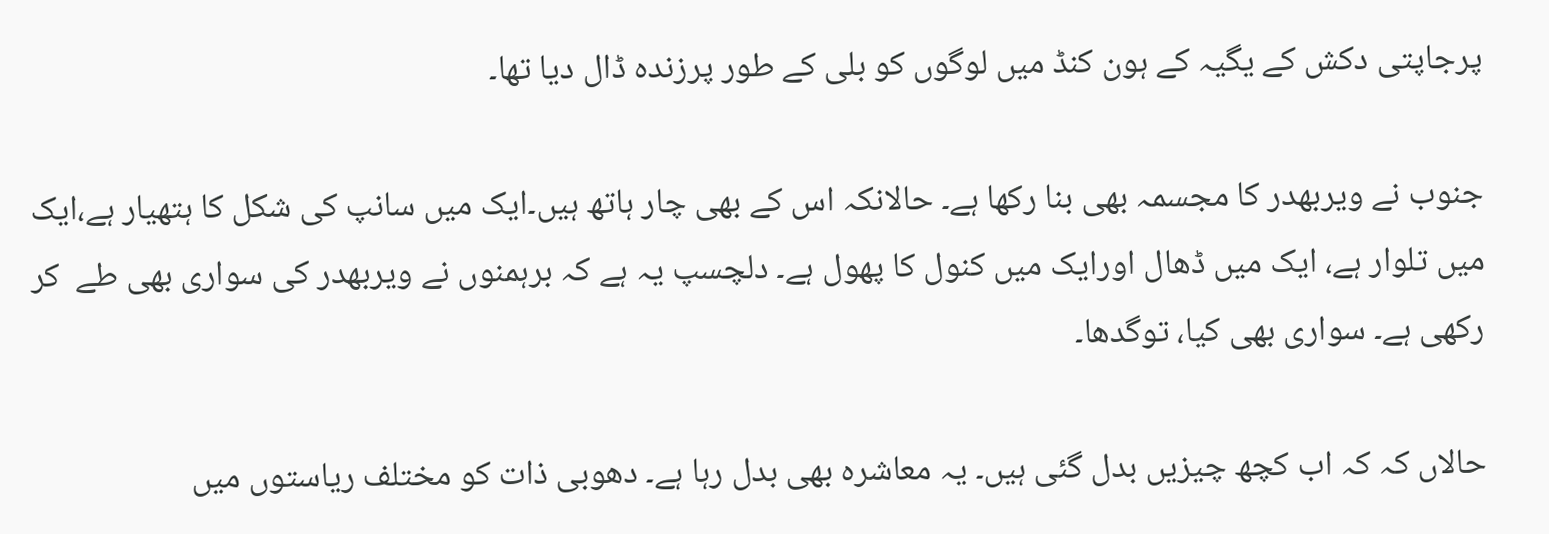پرجاپتی دکش کے یگیہ کے ہون کنڈ میں لوگوں کو بلی کے طور پرزندہ ڈال دیا تھا۔

جنوب نے ویربھدر کا مجسمہ بھی بنا رکھا ہے۔ حالانکہ اس کے بھی چار ہاتھ ہیں۔ایک میں سانپ کی شکل کا ہتھیار ہے،ایک میں تلوار ہے، ایک میں ڈھال اورایک میں کنول کا پھول ہے۔ دلچسپ یہ ہے کہ برہمنوں نے ویربھدر کی سواری بھی طے  کر رکھی ہے۔ سواری بھی کیا، توگدھا۔

حالاں کہ کہ اب کچھ چیزیں بدل گئی ہیں۔ یہ معاشرہ بھی بدل رہا ہے۔ دھوبی ذات کو مختلف ریاستوں میں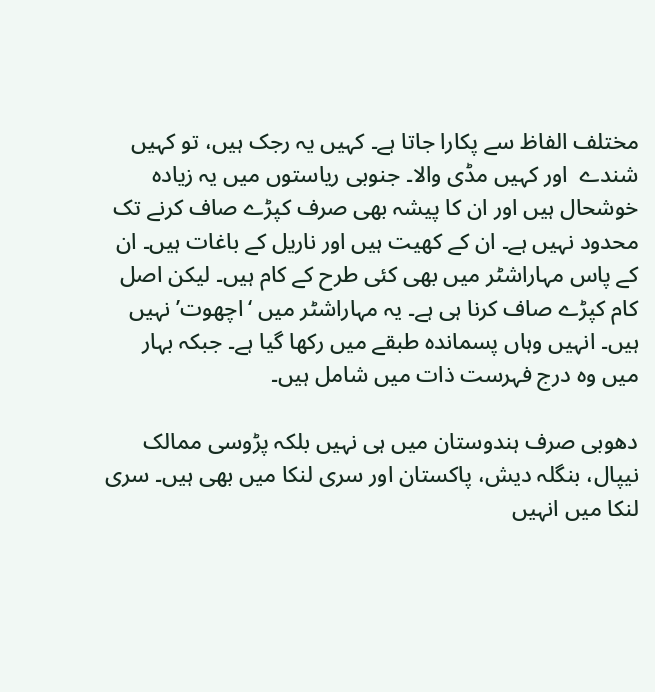مختلف الفاظ سے پکارا جاتا ہے۔ کہیں یہ رجک ہیں، تو کہیں شندے  اور کہیں مڈی والا۔ جنوبی ریاستوں میں یہ زیادہ خوشحال ہیں اور ان کا پیشہ بھی صرف کپڑے صاف کرنے تک محدود نہیں ہے۔ ان کے کھیت ہیں اور ناریل کے باغات ہیں۔ ان کے پاس مہاراشٹر میں بھی کئی طرح کے کام ہیں۔ لیکن اصل کام کپڑے صاف کرنا ہی ہے۔ یہ مہاراشٹر میں ‘اچھوت’ نہیں ہیں۔ انہیں وہاں پسماندہ طبقے میں رکھا گیا ہے۔ جبکہ بہار میں وہ درج فہرست ذات میں شامل ہیں۔

دھوبی صرف ہندوستان میں ہی نہیں بلکہ پڑوسی ممالک نیپال، بنگلہ دیش، پاکستان اور سری لنکا میں بھی ہیں۔ سری لنکا میں انہیں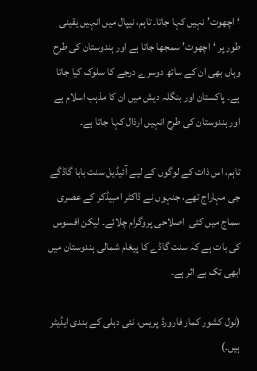‘اچھوت’ نہیں کہا جاتا۔ تاہم، نیپال میں انہیں یقینی طور پر ‘اچھوت’ سمجھا جاتا ہے اور ہندوستان کی طرح وہاں بھی ان کے ساتھ دوسرے درجے کا سلوک کیا جاتا ہے۔ پاکستان اور بنگلہ دیش میں ان کا مذہب اسلام ہے اور ہندوستان کی طرح انہیں ارذال کہا جاتا ہے۔

تاہم، اس ذات کے لوگوں کے لیے آئیڈیل سنت بابا گاڈگے جی مہاراج تھے، جنہوں نے ڈاکٹر امبیڈکر کے عصری سماج میں کئی  اصلاحی پروگرام چلائے۔ لیکن افسوس کی بات ہے کہ سنت گاڈے کا پیغام شمالی ہندوستان میں ابھی تک بے اثر ہے۔

(نول کشور کمار فارورڈ پریس، نئی دہلی کے ہندی ایڈیٹر ہیں۔)